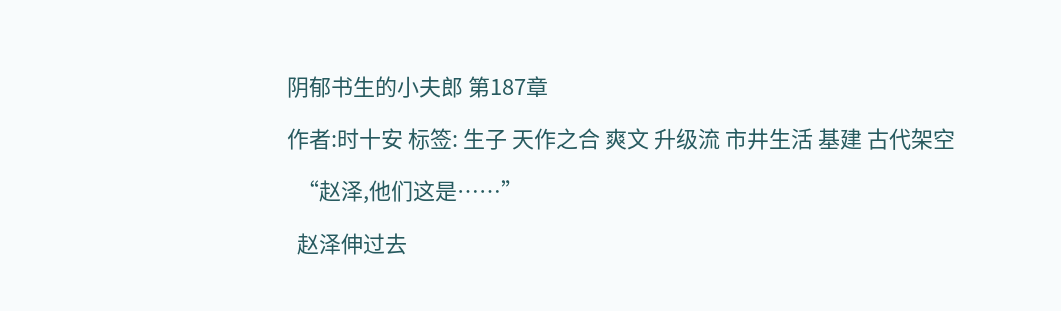阴郁书生的小夫郎 第187章

作者:时十安 标签: 生子 天作之合 爽文 升级流 市井生活 基建 古代架空

  “赵泽,他们这是……”

  赵泽伸过去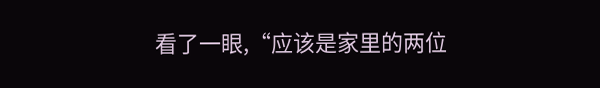看了一眼,“应该是家里的两位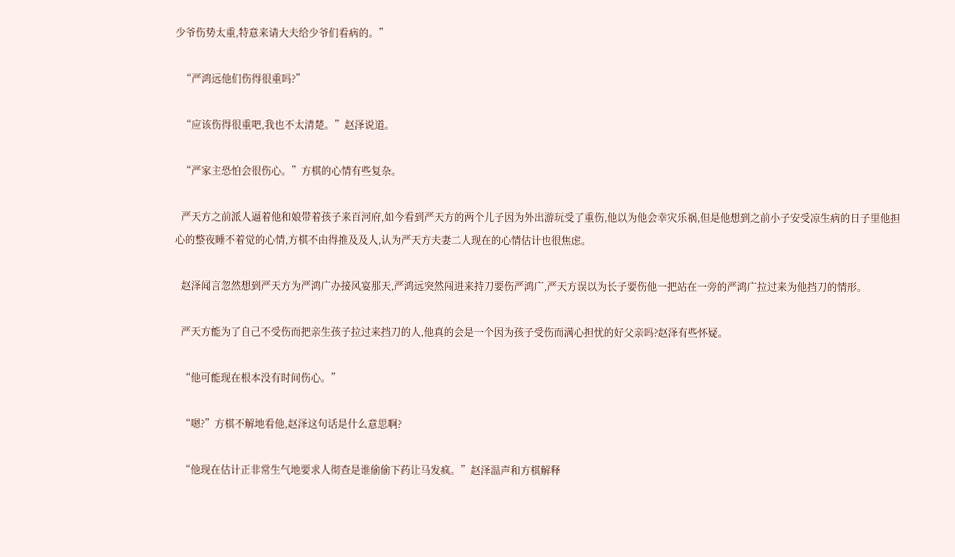少爷伤势太重,特意来请大夫给少爷们看病的。”

  “严鸿远他们伤得很重吗?”

  “应该伤得很重吧,我也不太清楚。”赵泽说道。

  “严家主恐怕会很伤心。”方棋的心情有些复杂。

  严天方之前派人逼着他和娘带着孩子来百河府,如今看到严天方的两个儿子因为外出游玩受了重伤,他以为他会幸灾乐祸,但是他想到之前小子安受凉生病的日子里他担心的整夜睡不着觉的心情,方棋不由得推及及人,认为严天方夫妻二人现在的心情估计也很焦虑。

  赵泽闻言忽然想到严天方为严鸿广办接风宴那天,严鸿远突然闯进来持刀要伤严鸿广,严天方误以为长子要伤他一把站在一旁的严鸿广拉过来为他挡刀的情形。

  严天方能为了自己不受伤而把亲生孩子拉过来挡刀的人,他真的会是一个因为孩子受伤而满心担忧的好父亲吗?赵泽有些怀疑。

  “他可能现在根本没有时间伤心。”

  “嗯?”方棋不解地看他,赵泽这句话是什么意思啊?

  “他现在估计正非常生气地要求人彻查是谁偷偷下药让马发疯。”赵泽温声和方棋解释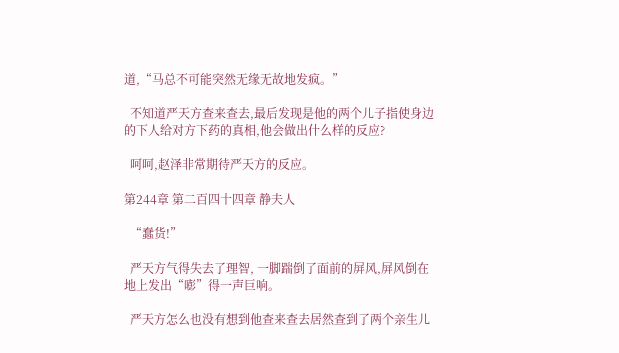道,“马总不可能突然无缘无故地发疯。”

  不知道严天方查来查去,最后发现是他的两个儿子指使身边的下人给对方下药的真相,他会做出什么样的反应?

  呵呵,赵泽非常期待严天方的反应。

第244章 第二百四十四章 静夫人

  “蠢货!”

  严天方气得失去了理智, 一脚踹倒了面前的屏风,屏风倒在地上发出“嘭”得一声巨响。

  严天方怎么也没有想到他查来查去居然查到了两个亲生儿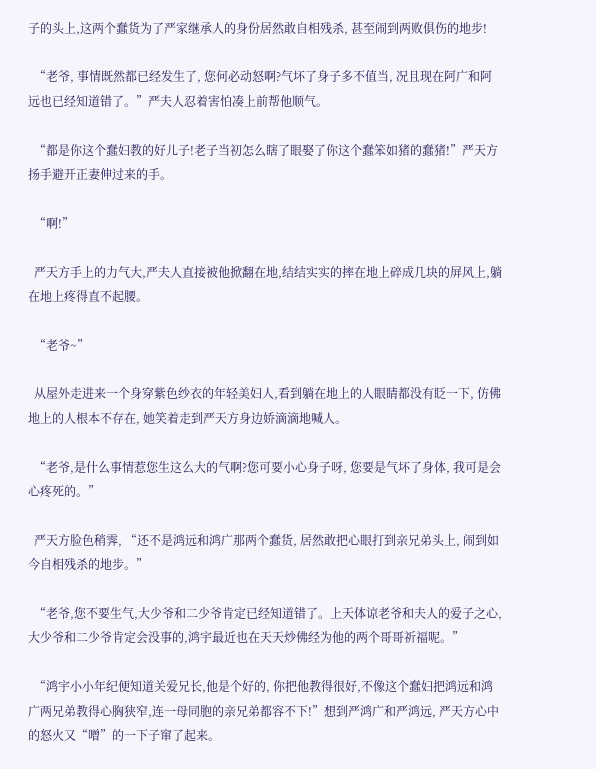子的头上,这两个蠢货为了严家继承人的身份居然敢自相残杀, 甚至闹到两败俱伤的地步!

  “老爷, 事情既然都已经发生了, 您何必动怒啊?气坏了身子多不值当, 况且现在阿广和阿远也已经知道错了。”严夫人忍着害怕凑上前帮他顺气。

  “都是你这个蠢妇教的好儿子!老子当初怎么瞎了眼娶了你这个蠢笨如猪的蠢猪!”严天方扬手避开正妻伸过来的手。

  “啊!”

  严天方手上的力气大,严夫人直接被他掀翻在地,结结实实的摔在地上碎成几块的屏风上,躺在地上疼得直不起腰。

  “老爷~”

  从屋外走进来一个身穿紫色纱衣的年轻美妇人,看到躺在地上的人眼睛都没有眨一下, 仿佛地上的人根本不存在, 她笑着走到严天方身边娇滴滴地喊人。

  “老爷,是什么事情惹您生这么大的气啊?您可要小心身子呀, 您要是气坏了身体, 我可是会心疼死的。”

  严天方脸色稍霁, “还不是鸿远和鸿广那两个蠢货, 居然敢把心眼打到亲兄弟头上, 闹到如今自相残杀的地步。”

  “老爷,您不要生气,大少爷和二少爷肯定已经知道错了。上天体谅老爷和夫人的爱子之心,大少爷和二少爷肯定会没事的,鸿宇最近也在天天炒佛经为他的两个哥哥祈福呢。”

  “鸿宇小小年纪便知道关爱兄长,他是个好的, 你把他教得很好,不像这个蠢妇把鸿远和鸿广两兄弟教得心胸狭窄,连一母同胞的亲兄弟都容不下!”想到严鸿广和严鸿远, 严天方心中的怒火又“噌”的一下子窜了起来。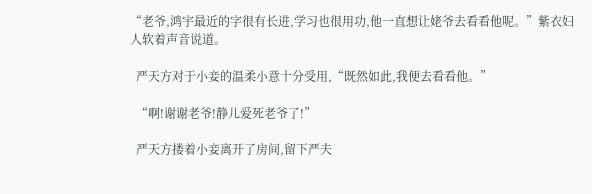“老爷,鸿宇最近的字很有长进,学习也很用功,他一直想让姥爷去看看他呢。”紫衣妇人软着声音说道。

  严天方对于小妾的温柔小意十分受用,“既然如此,我便去看看他。”

  “啊!谢谢老爷!静儿爱死老爷了!”

  严天方搂着小妾离开了房间,留下严夫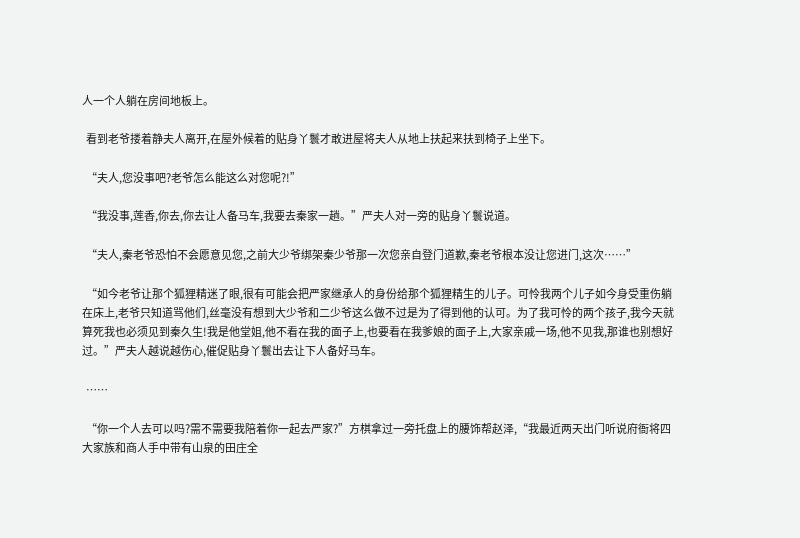人一个人躺在房间地板上。

  看到老爷搂着静夫人离开,在屋外候着的贴身丫鬟才敢进屋将夫人从地上扶起来扶到椅子上坐下。

  “夫人,您没事吧?老爷怎么能这么对您呢?!”

  “我没事,莲香,你去,你去让人备马车,我要去秦家一趟。”严夫人对一旁的贴身丫鬟说道。

  “夫人,秦老爷恐怕不会愿意见您,之前大少爷绑架秦少爷那一次您亲自登门道歉,秦老爷根本没让您进门,这次……”

  “如今老爷让那个狐狸精迷了眼,很有可能会把严家继承人的身份给那个狐狸精生的儿子。可怜我两个儿子如今身受重伤躺在床上,老爷只知道骂他们,丝毫没有想到大少爷和二少爷这么做不过是为了得到他的认可。为了我可怜的两个孩子,我今天就算死我也必须见到秦久生!我是他堂姐,他不看在我的面子上,也要看在我爹娘的面子上,大家亲戚一场,他不见我,那谁也别想好过。”严夫人越说越伤心,催促贴身丫鬟出去让下人备好马车。

  ……

  “你一个人去可以吗?需不需要我陪着你一起去严家?”方棋拿过一旁托盘上的腰饰帮赵泽,“我最近两天出门听说府衙将四大家族和商人手中带有山泉的田庄全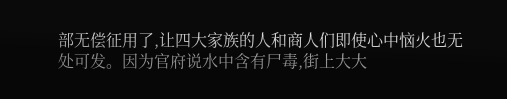部无偿征用了,让四大家族的人和商人们即使心中恼火也无处可发。因为官府说水中含有尸毒,街上大大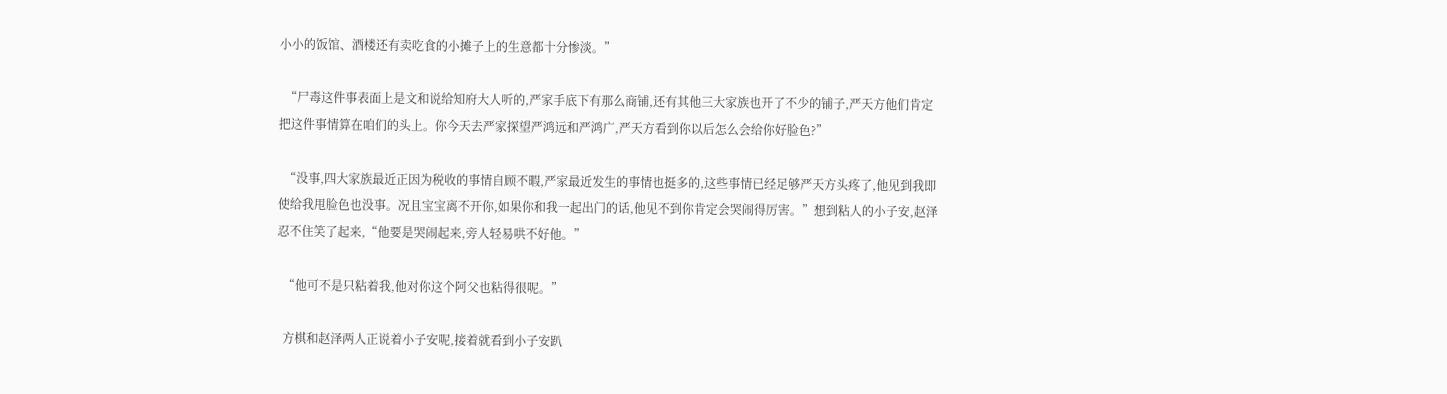小小的饭馆、酒楼还有卖吃食的小摊子上的生意都十分惨淡。”

  “尸毒这件事表面上是文和说给知府大人听的,严家手底下有那么商铺,还有其他三大家族也开了不少的铺子,严天方他们肯定把这件事情算在咱们的头上。你今天去严家探望严鸿远和严鸿广,严天方看到你以后怎么会给你好脸色?”

  “没事,四大家族最近正因为税收的事情自顾不暇,严家最近发生的事情也挺多的,这些事情已经足够严天方头疼了,他见到我即使给我甩脸色也没事。况且宝宝离不开你,如果你和我一起出门的话,他见不到你肯定会哭闹得厉害。”想到粘人的小子安,赵泽忍不住笑了起来,“他要是哭闹起来,旁人轻易哄不好他。”

  “他可不是只粘着我,他对你这个阿父也粘得很呢。”

  方棋和赵泽两人正说着小子安呢,接着就看到小子安趴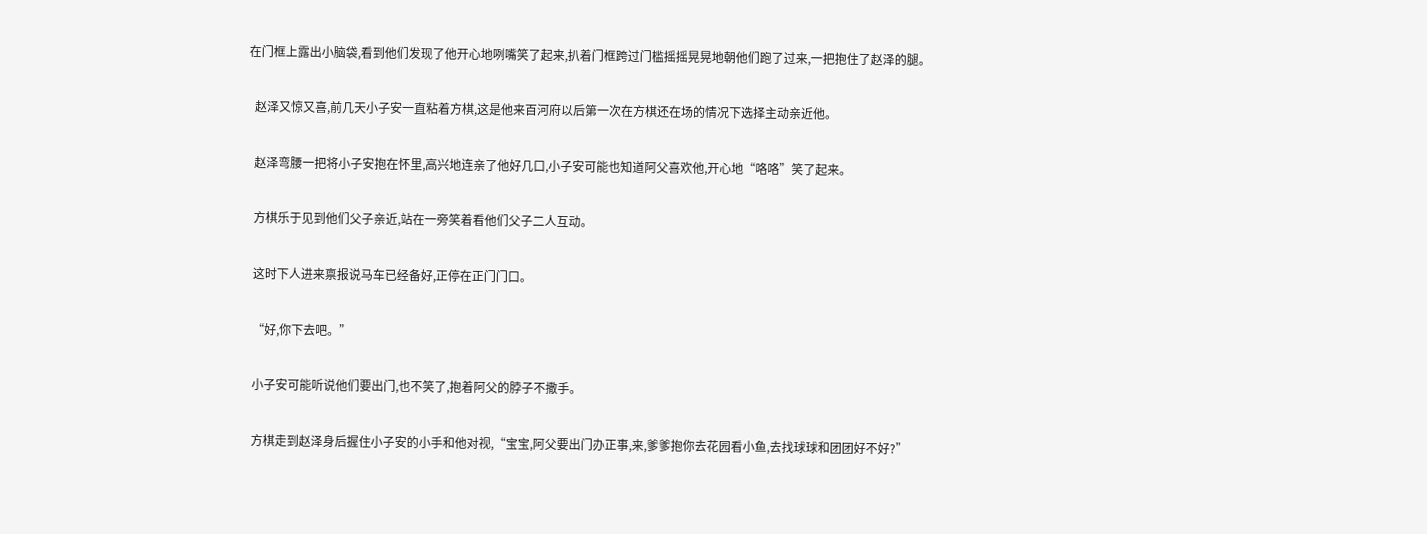在门框上露出小脑袋,看到他们发现了他开心地咧嘴笑了起来,扒着门框跨过门槛摇摇晃晃地朝他们跑了过来,一把抱住了赵泽的腿。

  赵泽又惊又喜,前几天小子安一直粘着方棋,这是他来百河府以后第一次在方棋还在场的情况下选择主动亲近他。

  赵泽弯腰一把将小子安抱在怀里,高兴地连亲了他好几口,小子安可能也知道阿父喜欢他,开心地“咯咯”笑了起来。

  方棋乐于见到他们父子亲近,站在一旁笑着看他们父子二人互动。

  这时下人进来禀报说马车已经备好,正停在正门门口。

  “好,你下去吧。”

  小子安可能听说他们要出门,也不笑了,抱着阿父的脖子不撒手。

  方棋走到赵泽身后握住小子安的小手和他对视,“宝宝,阿父要出门办正事,来,爹爹抱你去花园看小鱼,去找球球和团团好不好?”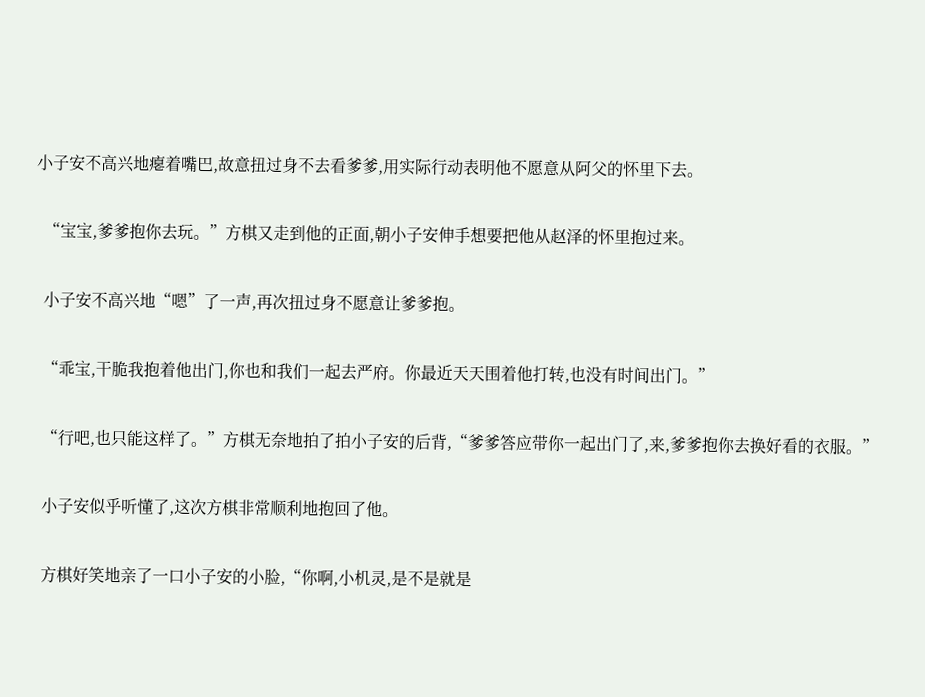小子安不高兴地瘪着嘴巴,故意扭过身不去看爹爹,用实际行动表明他不愿意从阿父的怀里下去。

  “宝宝,爹爹抱你去玩。”方棋又走到他的正面,朝小子安伸手想要把他从赵泽的怀里抱过来。

  小子安不高兴地“嗯”了一声,再次扭过身不愿意让爹爹抱。

  “乖宝,干脆我抱着他出门,你也和我们一起去严府。你最近天天围着他打转,也没有时间出门。”

  “行吧,也只能这样了。”方棋无奈地拍了拍小子安的后背,“爹爹答应带你一起出门了,来,爹爹抱你去换好看的衣服。”

  小子安似乎听懂了,这次方棋非常顺利地抱回了他。

  方棋好笑地亲了一口小子安的小脸,“你啊,小机灵,是不是就是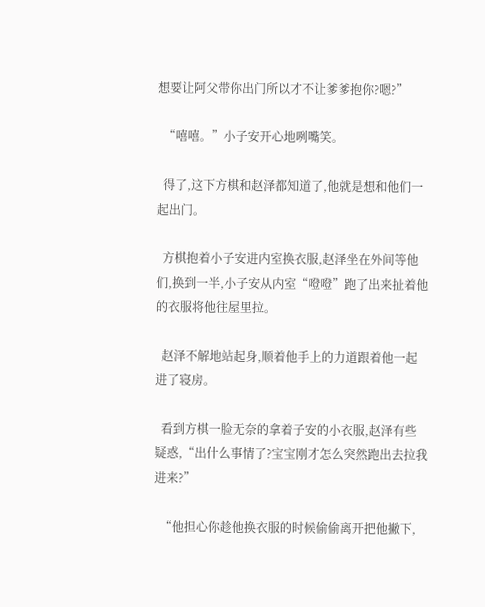想要让阿父带你出门所以才不让爹爹抱你?嗯?”

  “嘻嘻。”小子安开心地咧嘴笑。

  得了,这下方棋和赵泽都知道了,他就是想和他们一起出门。

  方棋抱着小子安进内室换衣服,赵泽坐在外间等他们,换到一半,小子安从内室“噔噔”跑了出来扯着他的衣服将他往屋里拉。

  赵泽不解地站起身,顺着他手上的力道跟着他一起进了寝房。

  看到方棋一脸无奈的拿着子安的小衣服,赵泽有些疑惑,“出什么事情了?宝宝刚才怎么突然跑出去拉我进来?”

  “他担心你趁他换衣服的时候偷偷离开把他撇下,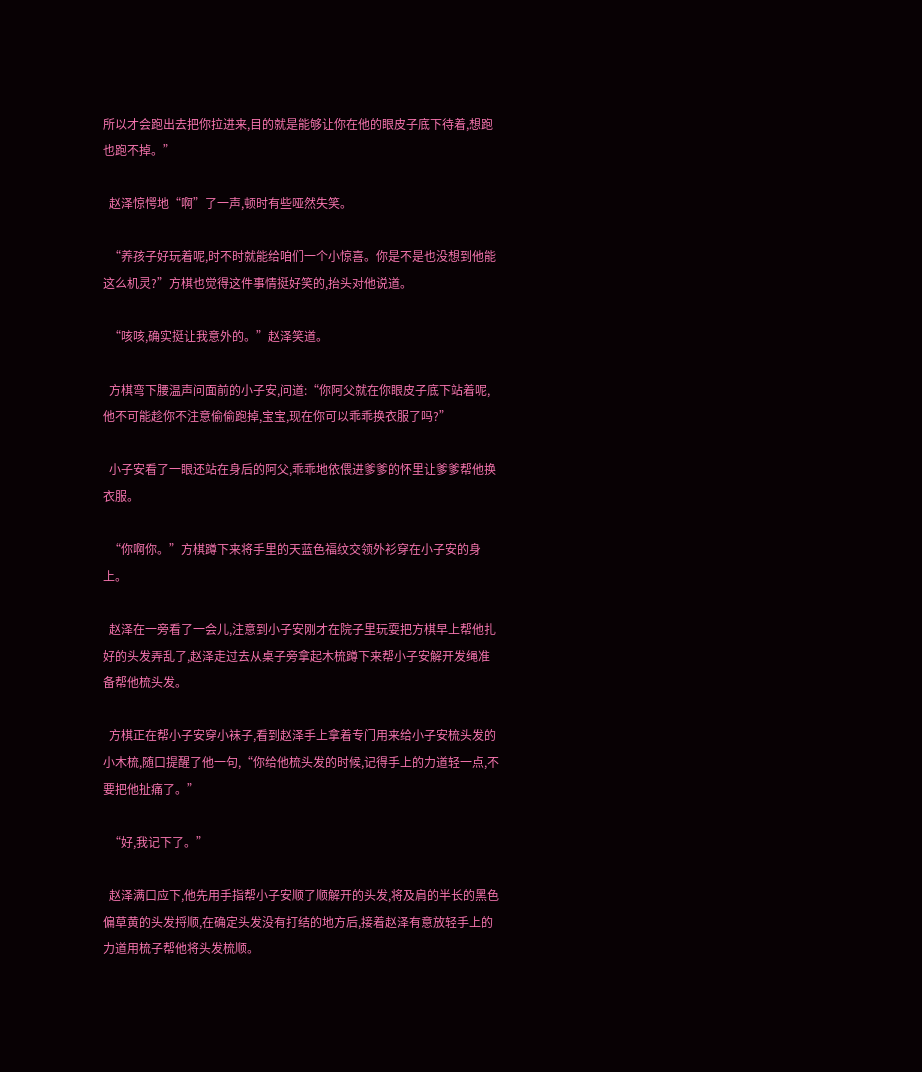所以才会跑出去把你拉进来,目的就是能够让你在他的眼皮子底下待着,想跑也跑不掉。”

  赵泽惊愕地“啊”了一声,顿时有些哑然失笑。

  “养孩子好玩着呢,时不时就能给咱们一个小惊喜。你是不是也没想到他能这么机灵?”方棋也觉得这件事情挺好笑的,抬头对他说道。

  “咳咳,确实挺让我意外的。”赵泽笑道。

  方棋弯下腰温声问面前的小子安,问道:“你阿父就在你眼皮子底下站着呢,他不可能趁你不注意偷偷跑掉,宝宝,现在你可以乖乖换衣服了吗?”

  小子安看了一眼还站在身后的阿父,乖乖地依偎进爹爹的怀里让爹爹帮他换衣服。

  “你啊你。”方棋蹲下来将手里的天蓝色福纹交领外衫穿在小子安的身上。

  赵泽在一旁看了一会儿,注意到小子安刚才在院子里玩耍把方棋早上帮他扎好的头发弄乱了,赵泽走过去从桌子旁拿起木梳蹲下来帮小子安解开发绳准备帮他梳头发。

  方棋正在帮小子安穿小袜子,看到赵泽手上拿着专门用来给小子安梳头发的小木梳,随口提醒了他一句,“你给他梳头发的时候,记得手上的力道轻一点,不要把他扯痛了。”

  “好,我记下了。”

  赵泽满口应下,他先用手指帮小子安顺了顺解开的头发,将及肩的半长的黑色偏草黄的头发捋顺,在确定头发没有打结的地方后,接着赵泽有意放轻手上的力道用梳子帮他将头发梳顺。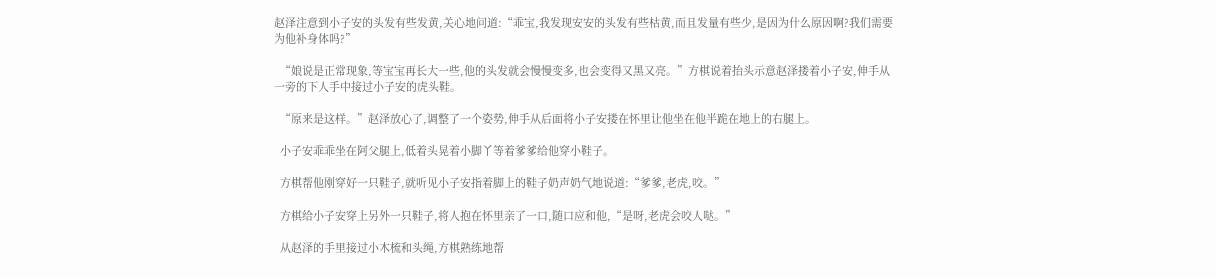赵泽注意到小子安的头发有些发黄,关心地问道:“乖宝,我发现安安的头发有些枯黄,而且发量有些少,是因为什么原因啊?我们需要为他补身体吗?”

  “娘说是正常现象,等宝宝再长大一些,他的头发就会慢慢变多,也会变得又黑又亮。”方棋说着抬头示意赵泽搂着小子安,伸手从一旁的下人手中接过小子安的虎头鞋。

  “原来是这样。”赵泽放心了,调整了一个姿势,伸手从后面将小子安搂在怀里让他坐在他半跪在地上的右腿上。

  小子安乖乖坐在阿父腿上,低着头晃着小脚丫等着爹爹给他穿小鞋子。

  方棋帮他刚穿好一只鞋子,就听见小子安指着脚上的鞋子奶声奶气地说道:“爹爹,老虎,咬。”

  方棋给小子安穿上另外一只鞋子,将人抱在怀里亲了一口,随口应和他,“是呀,老虎会咬人哒。”

  从赵泽的手里接过小木梳和头绳,方棋熟练地帮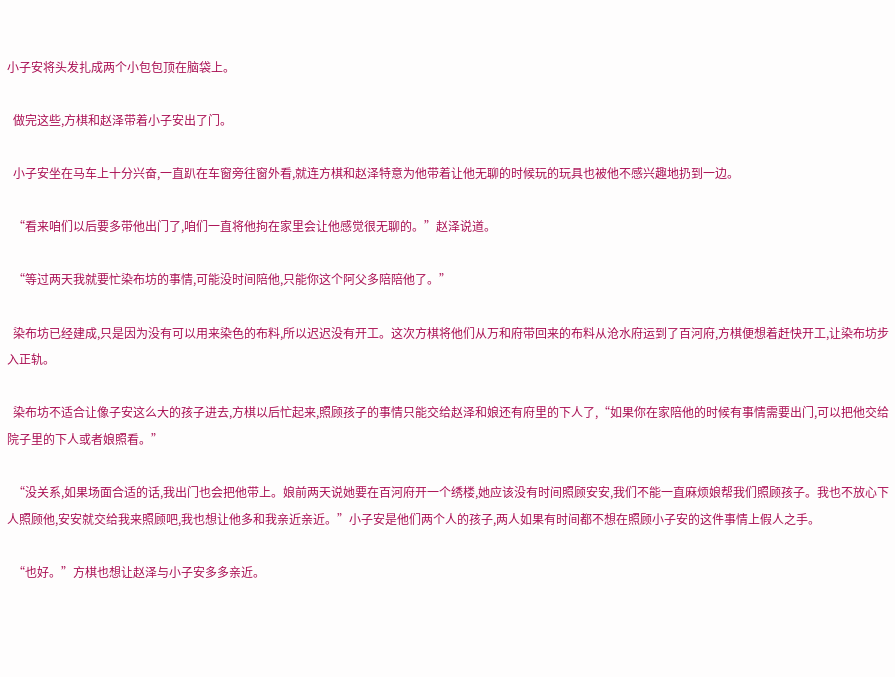小子安将头发扎成两个小包包顶在脑袋上。

  做完这些,方棋和赵泽带着小子安出了门。

  小子安坐在马车上十分兴奋,一直趴在车窗旁往窗外看,就连方棋和赵泽特意为他带着让他无聊的时候玩的玩具也被他不感兴趣地扔到一边。

  “看来咱们以后要多带他出门了,咱们一直将他拘在家里会让他感觉很无聊的。”赵泽说道。

  “等过两天我就要忙染布坊的事情,可能没时间陪他,只能你这个阿父多陪陪他了。”

  染布坊已经建成,只是因为没有可以用来染色的布料,所以迟迟没有开工。这次方棋将他们从万和府带回来的布料从沧水府运到了百河府,方棋便想着赶快开工,让染布坊步入正轨。

  染布坊不适合让像子安这么大的孩子进去,方棋以后忙起来,照顾孩子的事情只能交给赵泽和娘还有府里的下人了,“如果你在家陪他的时候有事情需要出门,可以把他交给院子里的下人或者娘照看。”

  “没关系,如果场面合适的话,我出门也会把他带上。娘前两天说她要在百河府开一个绣楼,她应该没有时间照顾安安,我们不能一直麻烦娘帮我们照顾孩子。我也不放心下人照顾他,安安就交给我来照顾吧,我也想让他多和我亲近亲近。”小子安是他们两个人的孩子,两人如果有时间都不想在照顾小子安的这件事情上假人之手。

  “也好。”方棋也想让赵泽与小子安多多亲近。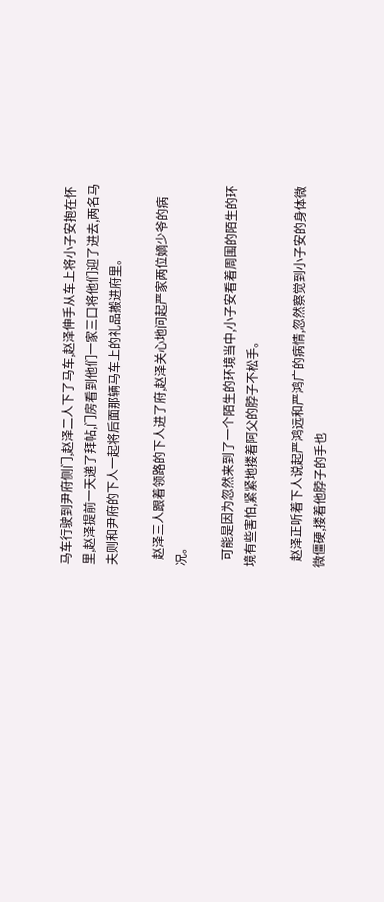马车行驶到尹府侧门,赵泽二人下了马车,赵泽伸手从车上将小子安抱在怀里,赵泽提前一天递了拜帖,门房看到他们一家三口将他们迎了进去,两名马夫则和尹府的下人一起将后面那辆马车上的礼品搬进府里。

  赵泽三人跟着领路的下人进了府,赵泽关心地问起严家两位嫡少爷的病况。

  可能是因为忽然来到了一个陌生的环境当中,小子安看着周围的陌生的环境有些害怕,紧紧地搂着阿父的脖子不松手。

  赵泽正听着下人说起严鸿远和严鸿广的病情,忽然察觉到小子安的身体微微僵硬,搂着他脖子的手也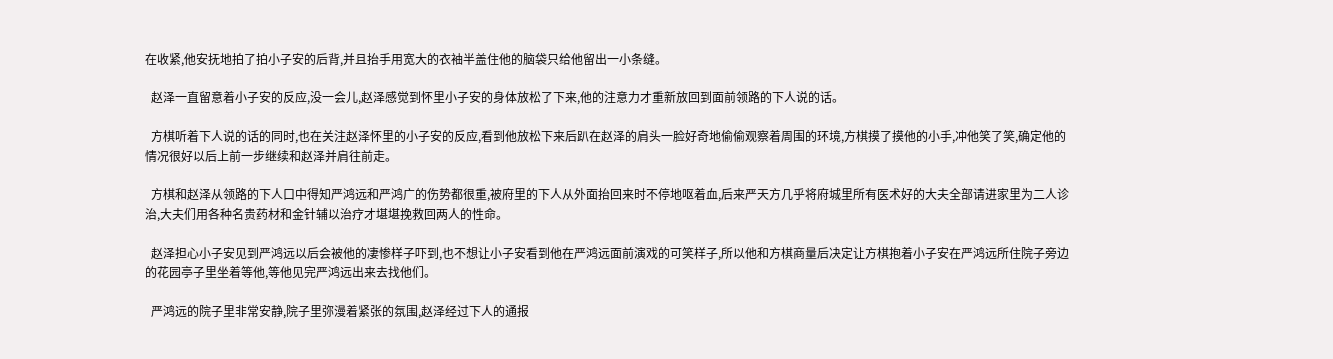在收紧,他安抚地拍了拍小子安的后背,并且抬手用宽大的衣袖半盖住他的脑袋只给他留出一小条缝。

  赵泽一直留意着小子安的反应,没一会儿,赵泽感觉到怀里小子安的身体放松了下来,他的注意力才重新放回到面前领路的下人说的话。

  方棋听着下人说的话的同时,也在关注赵泽怀里的小子安的反应,看到他放松下来后趴在赵泽的肩头一脸好奇地偷偷观察着周围的环境,方棋摸了摸他的小手,冲他笑了笑,确定他的情况很好以后上前一步继续和赵泽并肩往前走。

  方棋和赵泽从领路的下人口中得知严鸿远和严鸿广的伤势都很重,被府里的下人从外面抬回来时不停地呕着血,后来严天方几乎将府城里所有医术好的大夫全部请进家里为二人诊治,大夫们用各种名贵药材和金针辅以治疗才堪堪挽救回两人的性命。

  赵泽担心小子安见到严鸿远以后会被他的凄惨样子吓到,也不想让小子安看到他在严鸿远面前演戏的可笑样子,所以他和方棋商量后决定让方棋抱着小子安在严鸿远所住院子旁边的花园亭子里坐着等他,等他见完严鸿远出来去找他们。

  严鸿远的院子里非常安静,院子里弥漫着紧张的氛围,赵泽经过下人的通报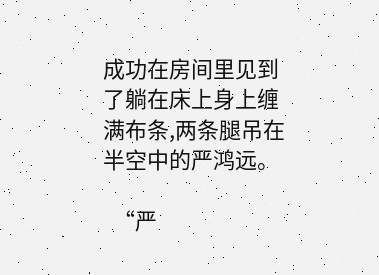成功在房间里见到了躺在床上身上缠满布条,两条腿吊在半空中的严鸿远。

  “严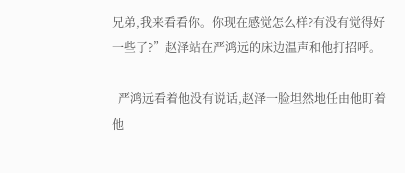兄弟,我来看看你。你现在感觉怎么样?有没有觉得好一些了?”赵泽站在严鸿远的床边温声和他打招呼。

  严鸿远看着他没有说话,赵泽一脸坦然地任由他盯着他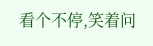看个不停,笑着问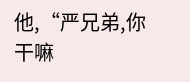他,“严兄弟,你干嘛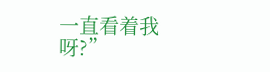一直看着我呀?”